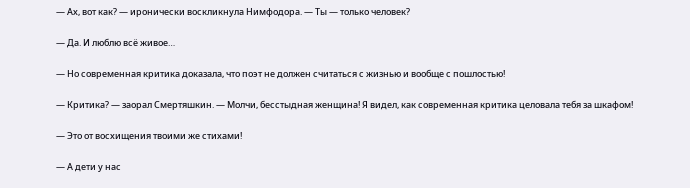— Ах, вот как? — иронически воскликнула Нимфодора. — Ты — только человек?

— Да. И люблю всё живое…

— Но современная критика доказала, что поэт не должен считаться с жизнью и вообще с пошлостью!

— Критика? — заорал Смертяшкин. — Молчи, бесстыдная женщина! Я видел, как современная критика целовала тебя за шкафом!

— Это от восхищения твоими же стихами!

— А дети у нас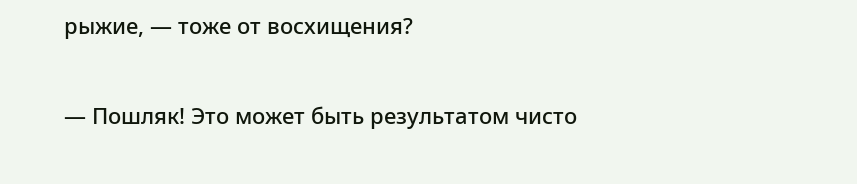рыжие, — тоже от восхищения?

— Пошляк! Это может быть результатом чисто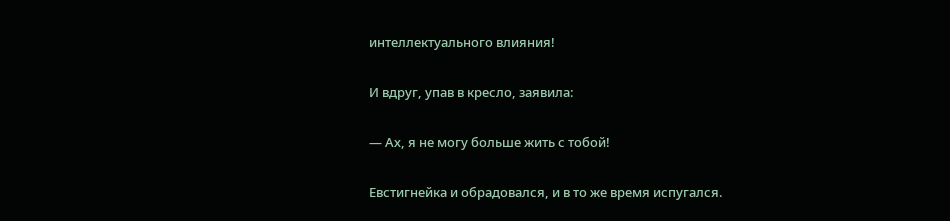интеллектуального влияния!

И вдруг, упав в кресло, заявила:

— Ах, я не могу больше жить с тобой!

Евстигнейка и обрадовался, и в то же время испугался.